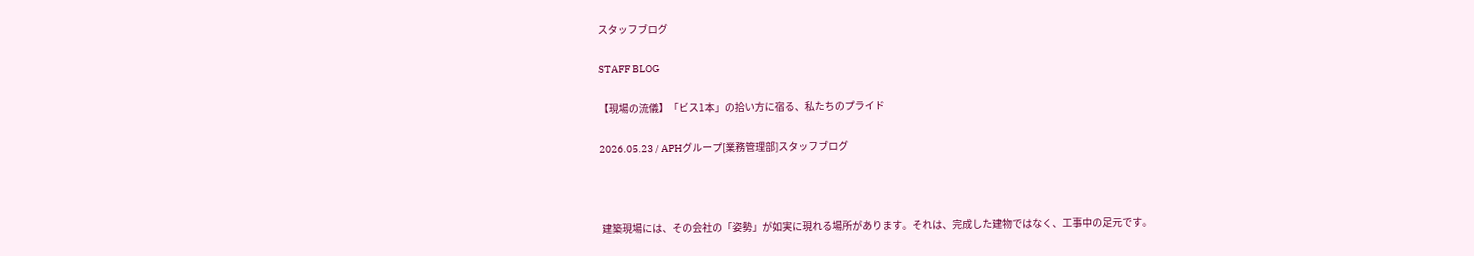スタッフブログ

STAFF BLOG

【現場の流儀】「ビス1本」の拾い方に宿る、私たちのプライド

2026.05.23 / APHグループ[業務管理部]スタッフブログ



 建築現場には、その会社の「姿勢」が如実に現れる場所があります。それは、完成した建物ではなく、工事中の足元です。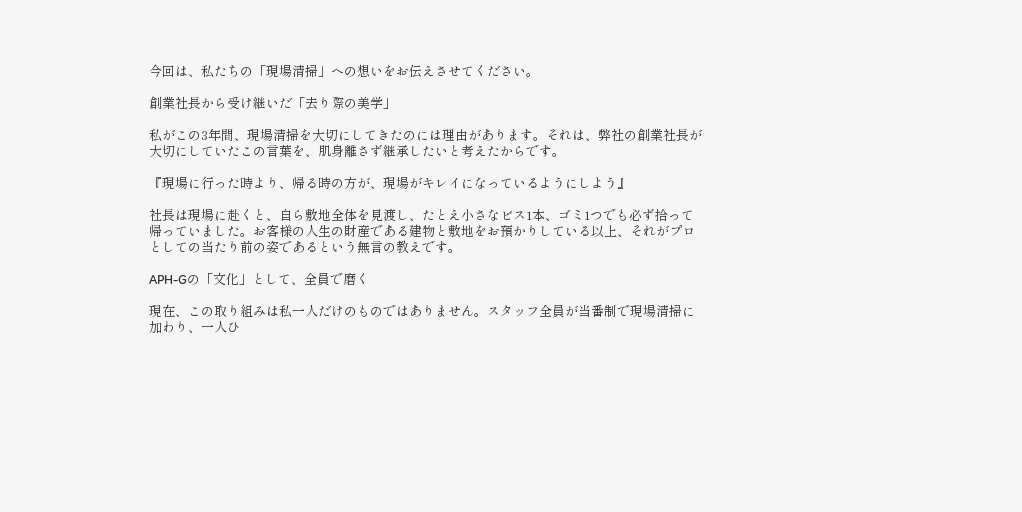今回は、私たちの「現場清掃」への想いをお伝えさせてください。

創業社長から受け継いだ「去り際の美学」

私がこの3年間、現場清掃を大切にしてきたのには理由があります。それは、弊社の創業社長が大切にしていたこの言葉を、肌身離さず継承したいと考えたからです。

『現場に行った時より、帰る時の方が、現場がキレイになっているようにしよう』

社長は現場に赴くと、自ら敷地全体を見渡し、たとえ小さなビス1本、ゴミ1つでも必ず拾って帰っていました。お客様の人生の財産である建物と敷地をお預かりしている以上、それがプロとしての当たり前の姿であるという無言の教えです。

APH-Gの「文化」として、全員で磨く

現在、この取り組みは私一人だけのものではありません。スタッフ全員が当番制で現場清掃に加わり、一人ひ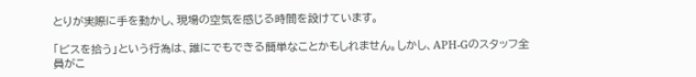とりが実際に手を動かし、現場の空気を感じる時間を設けています。

「ビスを拾う」という行為は、誰にでもできる簡単なことかもしれません。しかし、APH-Gのスタッフ全員がこ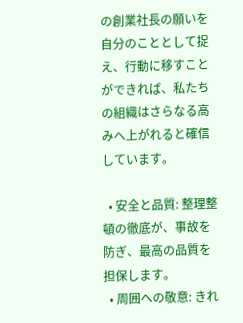の創業社長の願いを自分のこととして捉え、行動に移すことができれば、私たちの組織はさらなる高みへ上がれると確信しています。

  • 安全と品質: 整理整頓の徹底が、事故を防ぎ、最高の品質を担保します。
  • 周囲への敬意: きれ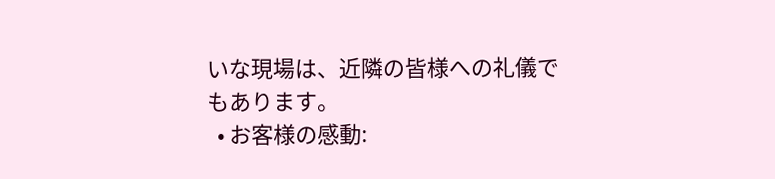いな現場は、近隣の皆様への礼儀でもあります。
  • お客様の感動: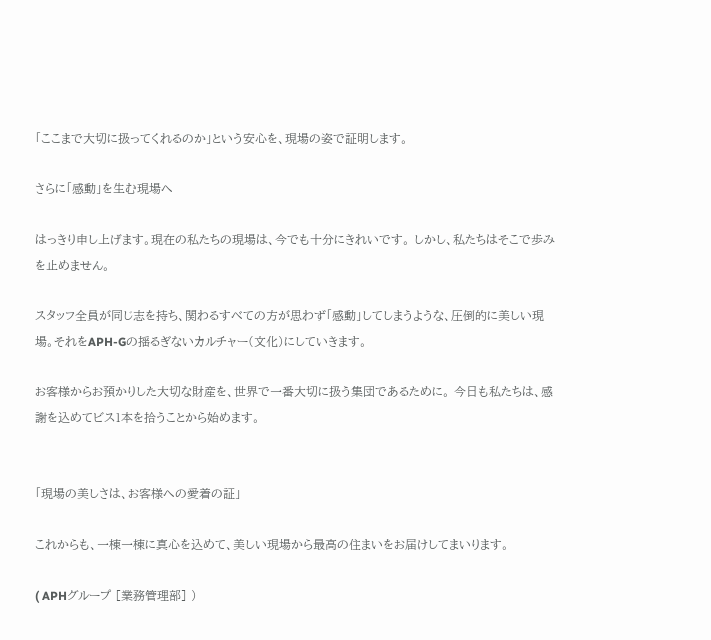「ここまで大切に扱ってくれるのか」という安心を、現場の姿で証明します。

さらに「感動」を生む現場へ

はっきり申し上げます。現在の私たちの現場は、今でも十分にきれいです。 しかし、私たちはそこで歩みを止めません。

スタッフ全員が同じ志を持ち、関わるすべての方が思わず「感動」してしまうような、圧倒的に美しい現場。それをAPH-Gの揺るぎないカルチャー(文化)にしていきます。

お客様からお預かりした大切な財産を、世界で一番大切に扱う集団であるために。 今日も私たちは、感謝を込めてビス1本を拾うことから始めます。


「現場の美しさは、お客様への愛着の証」

これからも、一棟一棟に真心を込めて、美しい現場から最高の住まいをお届けしてまいります。

( APHグループ [業務管理部] )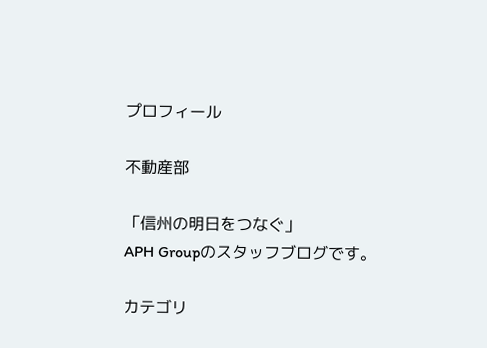プロフィール

不動産部

「信州の明日をつなぐ」
APH Groupのスタッフブログです。

カテゴリ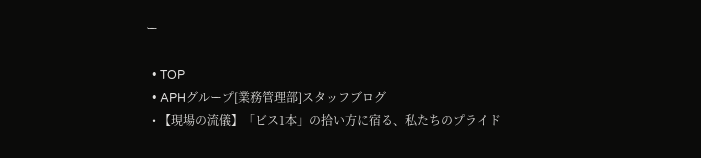ー

  • TOP
  • APHグループ[業務管理部]スタッフブログ
  • 【現場の流儀】「ビス1本」の拾い方に宿る、私たちのプライド